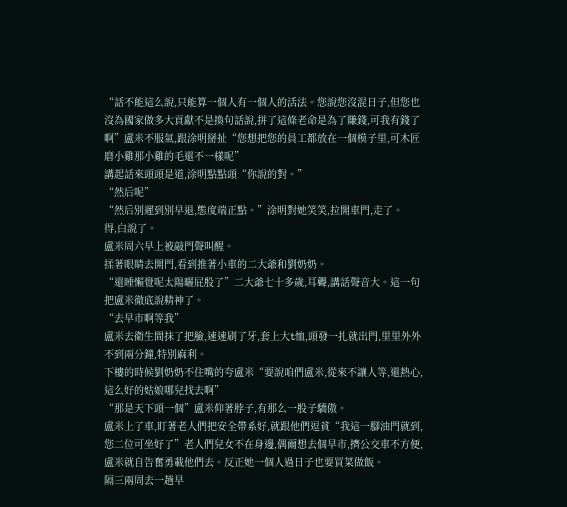“話不能這么說,只能算一個人有一個人的活法。您說您沒混日子,但您也沒為國家做多大貢獻不是換句話說,拼了這條老命是為了賺錢,可我有錢了啊”盧米不服氣,跟涂明掰扯“您想把您的員工都放在一個模子里,可木匠磨小雞那小雞的毛還不一樣呢”
講起話來頭頭是道,涂明點點頭“你說的對。”
“然后呢”
“然后別遲到別早退,態度端正點。”涂明對她笑笑,拉開車門,走了。
得,白說了。
盧米周六早上被敲門聲叫醒。
揉著眼睛去開門,看到推著小車的二大爺和劉奶奶。
“還睡懶覺呢太陽曬屁股了”二大爺七十多歲,耳聾,講話聲音大。這一句把盧米徹底說精神了。
“去早市啊等我”
盧米去衛生間抹了把臉,速速刷了牙,套上大t恤,頭發一扎就出門,里里外外不到兩分鐘,特別麻利。
下樓的時候劉奶奶不住嘴的夸盧米“要說咱們盧米,從來不讓人等,還熱心,這么好的姑娘哪兒找去啊”
“那是天下頭一個”盧米仰著脖子,有那么一股子驕傲。
盧米上了車,盯著老人們把安全帶系好,就跟他們逗貧“我這一腳油門就到,您二位可坐好了”老人們兒女不在身邊,偶爾想去個早市,擠公交車不方便,盧米就自告奮勇載他們去。反正她一個人過日子也要買菜做飯。
隔三兩周去一趟早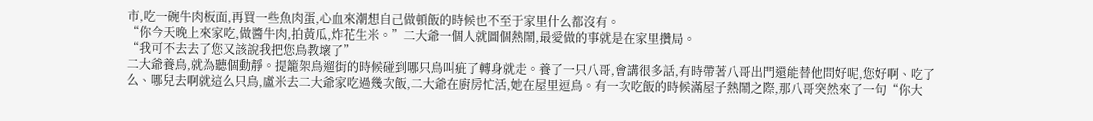市,吃一碗牛肉板面,再買一些魚肉蛋,心血來潮想自己做頓飯的時候也不至于家里什么都沒有。
“你今天晚上來家吃,做醬牛肉,拍黃瓜,炸花生米。”二大爺一個人就圖個熱鬧,最愛做的事就是在家里攢局。
“我可不去去了您又該說我把您鳥教壞了”
二大爺養鳥,就為聽個動靜。提籠架鳥遛街的時候碰到哪只鳥叫疵了轉身就走。養了一只八哥,會講很多話,有時帶著八哥出門還能替他問好呢,您好啊、吃了么、哪兒去啊就這么只鳥,盧米去二大爺家吃過幾次飯,二大爺在廚房忙活,她在屋里逗鳥。有一次吃飯的時候滿屋子熱鬧之際,那八哥突然來了一句“你大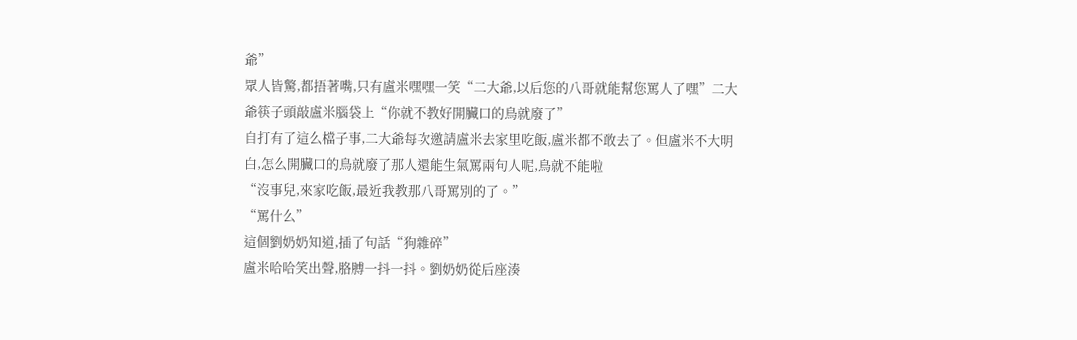爺”
眾人皆驚,都捂著嘴,只有盧米嘿嘿一笑“二大爺,以后您的八哥就能幫您罵人了嘿”二大爺筷子頭敲盧米腦袋上“你就不教好開臟口的鳥就廢了”
自打有了這么檔子事,二大爺每次邀請盧米去家里吃飯,盧米都不敢去了。但盧米不大明白,怎么開臟口的鳥就廢了那人還能生氣罵兩句人呢,鳥就不能啦
“沒事兒,來家吃飯,最近我教那八哥罵別的了。”
“罵什么”
這個劉奶奶知道,插了句話“狗雜碎”
盧米哈哈笑出聲,胳膊一抖一抖。劉奶奶從后座湊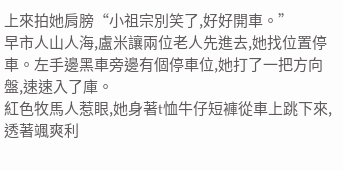上來拍她肩膀“小祖宗別笑了,好好開車。”
早市人山人海,盧米讓兩位老人先進去,她找位置停車。左手邊黑車旁邊有個停車位,她打了一把方向盤,速速入了庫。
紅色牧馬人惹眼,她身著t恤牛仔短褲從車上跳下來,透著颯爽利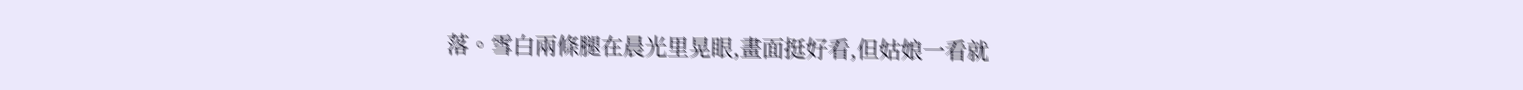落。雪白兩條腿在晨光里晃眼,畫面挺好看,但姑娘一看就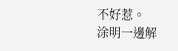不好惹。
涂明一邊解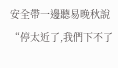安全帶一邊聽易晚秋說“停太近了,我們下不了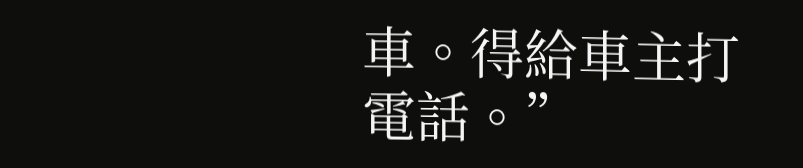車。得給車主打電話。”